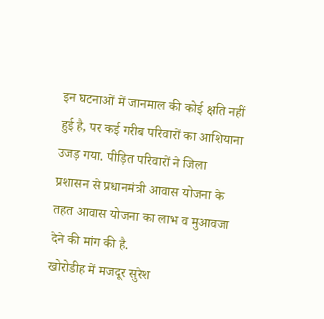इन घटनाओं में जानमाल की कोई क्षति नहीं हुई है, पर कई गरीब परिवारों का आशियाना उजड़ गया. पीड़ित परिवारों ने जिला प्रशासन से प्रधानमंत्री आवास योजना के तहत आवास योजना का लाभ व मुआवजा देने की मांग की है.
खोरोडीह में मजदूर सुरेश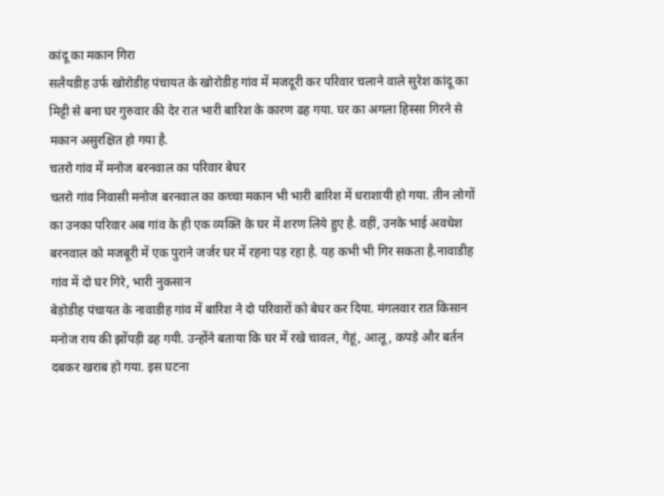कांदू का मकान गिरा
सलैयडीह उर्फ खोरोडीह पंचायत के खोरोडीह गांव में मजदूरी कर परिवार चलाने वाले सुरेश कांदू का मिट्टी से बना घर गुरुवार की देर रात भारी बारिश के कारण ढह गया. घर का अगला हिस्सा गिरने से मकान असुरक्षित हो गया है.
चतरो गांव में मनोज बरनवाल का परिवार बेघर
चतरो गांव निवासी मनोज बरनवाल का कच्चा मकान भी भारी बारिश में धराशायी हो गया. तीन लोगों का उनका परिवार अब गांव के ही एक व्यक्ति के घर में शरण लिये हुए है. वहीं, उनके भाई अवधेश बरनवाल को मजबूरी में एक पुराने जर्जर घर में रहना पड़ रहा है. यह कभी भी गिर सकता है.नावाडीह गांव में दो घर गिरे, भारी नुकसान
बेड़ोडीह पंचायत के नावाडीह गांव में बारिश ने दो परिवारों को बेघर कर दिया. मंगलवार रात किसान मनोज राय की झोंपड़ी ढह गयी. उन्होंने बताया कि घर में रखे चावल, गेहूं, आलू, कपड़े और बर्तन दबकर खराब हो गया. इस घटना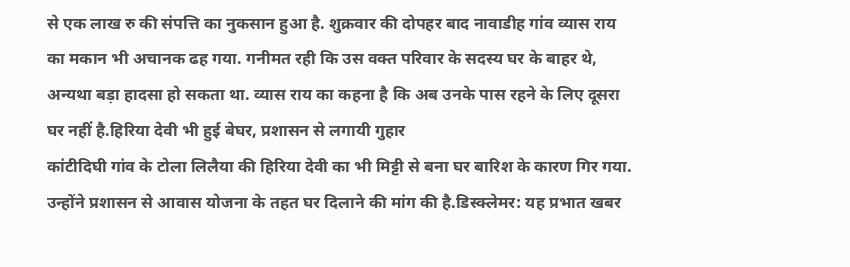से एक लाख रु की संपत्ति का नुकसान हुआ है. शुक्रवार की दोपहर बाद नावाडीह गांव व्यास राय का मकान भी अचानक ढह गया. गनीमत रही कि उस वक्त परिवार के सदस्य घर के बाहर थे, अन्यथा बड़ा हादसा हो सकता था. व्यास राय का कहना है कि अब उनके पास रहने के लिए दूसरा घर नहीं है.हिरिया देवी भी हुई बेघर, प्रशासन से लगायी गुहार
कांटीदिघी गांव के टोला लिलैया की हिरिया देवी का भी मिट्टी से बना घर बारिश के कारण गिर गया. उन्होंने प्रशासन से आवास योजना के तहत घर दिलाने की मांग की है.डिस्क्लेमर: यह प्रभात खबर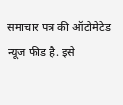समाचार पत्र की ऑटोमेटेड न्यूज फीड है. इसे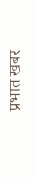प्रभात खबर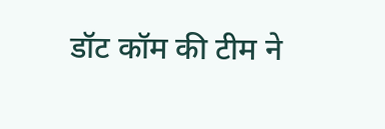डॉट कॉम की टीम ने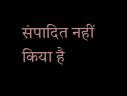संपादित नहीं किया है